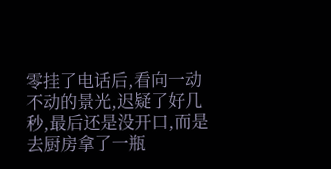零挂了电话后,看向一动不动的景光,迟疑了好几秒,最后还是没开口,而是去厨房拿了一瓶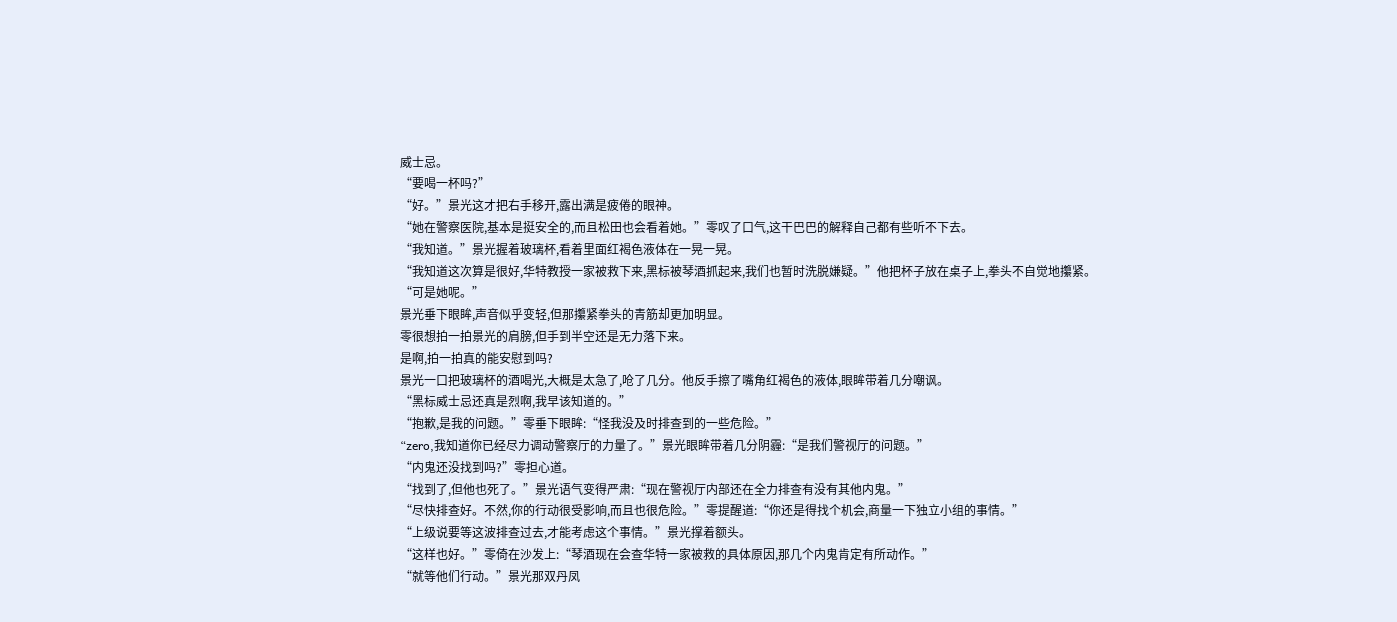威士忌。
“要喝一杯吗?”
“好。”景光这才把右手移开,露出满是疲倦的眼神。
“她在警察医院,基本是挺安全的,而且松田也会看着她。”零叹了口气,这干巴巴的解释自己都有些听不下去。
“我知道。”景光握着玻璃杯,看着里面红褐色液体在一晃一晃。
“我知道这次算是很好,华特教授一家被救下来,黑标被琴酒抓起来,我们也暂时洗脱嫌疑。”他把杯子放在桌子上,拳头不自觉地攥紧。
“可是她呢。”
景光垂下眼眸,声音似乎变轻,但那攥紧拳头的青筋却更加明显。
零很想拍一拍景光的肩膀,但手到半空还是无力落下来。
是啊,拍一拍真的能安慰到吗?
景光一口把玻璃杯的酒喝光,大概是太急了,呛了几分。他反手擦了嘴角红褐色的液体,眼眸带着几分嘲讽。
“黑标威士忌还真是烈啊,我早该知道的。”
“抱歉,是我的问题。”零垂下眼眸:“怪我没及时排查到的一些危险。”
“zero,我知道你已经尽力调动警察厅的力量了。”景光眼眸带着几分阴霾:“是我们警视厅的问题。”
“内鬼还没找到吗?”零担心道。
“找到了,但他也死了。”景光语气变得严肃:“现在警视厅内部还在全力排查有没有其他内鬼。”
“尽快排查好。不然,你的行动很受影响,而且也很危险。”零提醒道:“你还是得找个机会,商量一下独立小组的事情。”
“上级说要等这波排查过去,才能考虑这个事情。”景光撑着额头。
“这样也好。”零倚在沙发上:“琴酒现在会查华特一家被救的具体原因,那几个内鬼肯定有所动作。”
“就等他们行动。”景光那双丹凤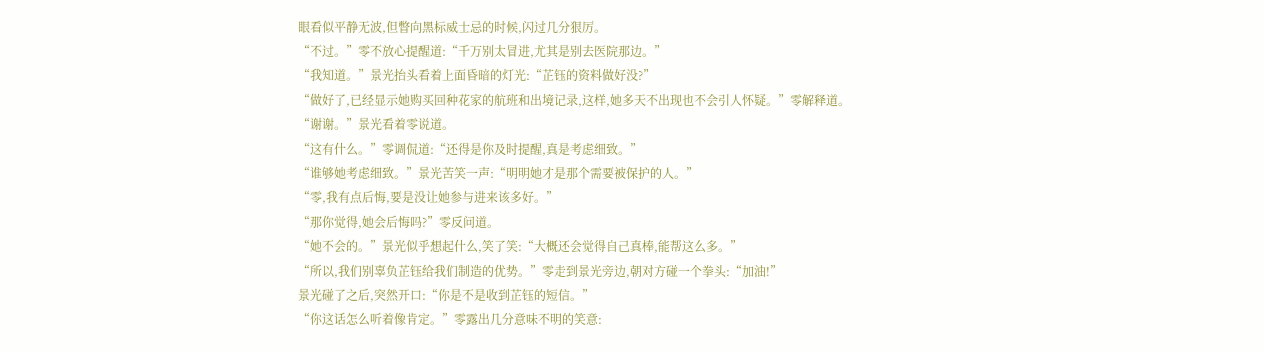眼看似平静无波,但瞥向黑标威士忌的时候,闪过几分狠厉。
“不过。”零不放心提醒道:“千万别太冒进,尤其是别去医院那边。”
“我知道。”景光抬头看着上面昏暗的灯光:“芷钰的资料做好没?”
“做好了,已经显示她购买回种花家的航班和出境记录,这样,她多天不出现也不会引人怀疑。”零解释道。
“谢谢。”景光看着零说道。
“这有什么。”零调侃道:“还得是你及时提醒,真是考虑细致。”
“谁够她考虑细致。”景光苦笑一声:“明明她才是那个需要被保护的人。”
“零,我有点后悔,要是没让她参与进来该多好。”
“那你觉得,她会后悔吗?”零反问道。
“她不会的。”景光似乎想起什么,笑了笑:“大概还会觉得自己真棒,能帮这么多。”
“所以,我们别辜负芷钰给我们制造的优势。”零走到景光旁边,朝对方碰一个拳头:“加油!”
景光碰了之后,突然开口:“你是不是收到芷钰的短信。”
“你这话怎么听着像肯定。”零露出几分意味不明的笑意: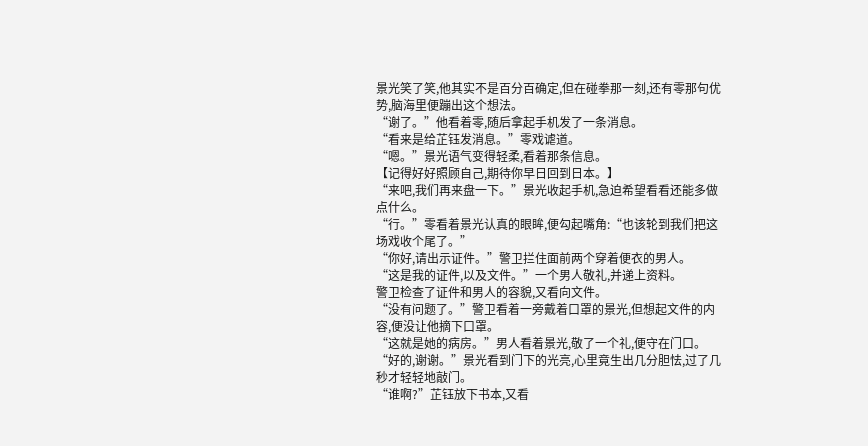景光笑了笑,他其实不是百分百确定,但在碰拳那一刻,还有零那句优势,脑海里便蹦出这个想法。
“谢了。”他看着零,随后拿起手机发了一条消息。
“看来是给芷钰发消息。”零戏谑道。
“嗯。”景光语气变得轻柔,看着那条信息。
【记得好好照顾自己,期待你早日回到日本。】
“来吧,我们再来盘一下。”景光收起手机,急迫希望看看还能多做点什么。
“行。”零看着景光认真的眼眸,便勾起嘴角:“也该轮到我们把这场戏收个尾了。”
“你好,请出示证件。”警卫拦住面前两个穿着便衣的男人。
“这是我的证件,以及文件。”一个男人敬礼,并递上资料。
警卫检查了证件和男人的容貌,又看向文件。
“没有问题了。”警卫看着一旁戴着口罩的景光,但想起文件的内容,便没让他摘下口罩。
“这就是她的病房。”男人看着景光,敬了一个礼,便守在门口。
“好的,谢谢。”景光看到门下的光亮,心里竟生出几分胆怯,过了几秒才轻轻地敲门。
“谁啊?”芷钰放下书本,又看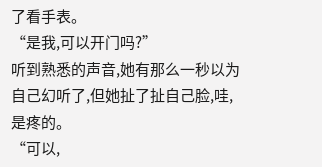了看手表。
“是我,可以开门吗?”
听到熟悉的声音,她有那么一秒以为自己幻听了,但她扯了扯自己脸,哇,是疼的。
“可以,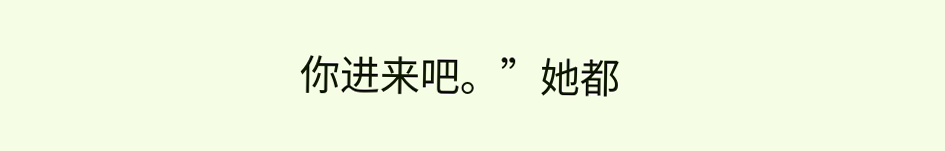你进来吧。”她都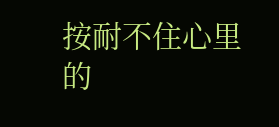按耐不住心里的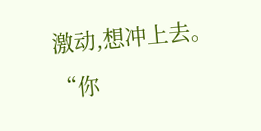激动,想冲上去。
“你